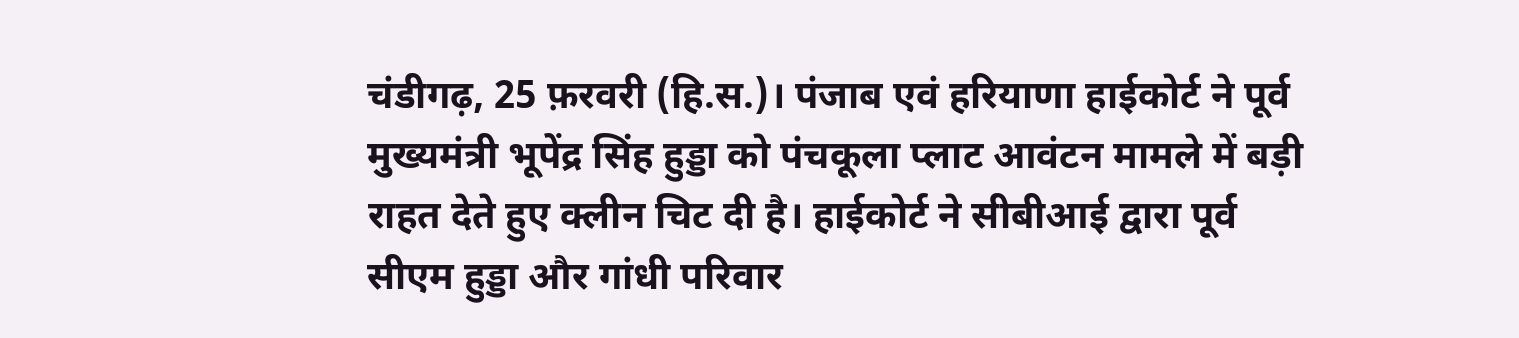चंडीगढ़, 25 फ़रवरी (हि.स.)। पंजाब एवं हरियाणा हाईकोर्ट ने पूर्व मुख्यमंत्री भूपेंद्र सिंह हुड्डा को पंचकूला प्लाट आवंटन मामले में बड़ी राहत देते हुए क्लीन चिट दी है। हाईकोर्ट ने सीबीआई द्वारा पूर्व सीएम हुड्डा और गांधी परिवार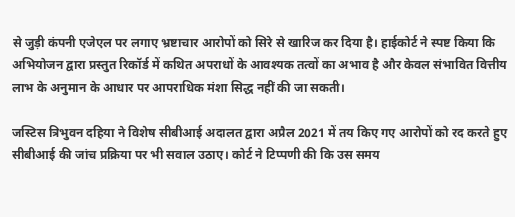से जुड़ी कंपनी एजेएल पर लगाए भ्रष्टाचार आरोपों को सिरे से खारिज कर दिया है। हाईकोर्ट ने स्पष्ट किया कि अभियोजन द्वारा प्रस्तुत रिकॉर्ड में कथित अपराधों के आवश्यक तत्वों का अभाव है और केवल संभावित वित्तीय लाभ के अनुमान के आधार पर आपराधिक मंशा सिद्ध नहीं की जा सकती।

जस्टिस त्रिभुवन दहिया ने विशेष सीबीआई अदालत द्वारा अप्रैल 2021 में तय किए गए आरोपों को रद करते हुए सीबीआई की जांच प्रक्रिया पर भी सवाल उठाए। कोर्ट ने टिप्पणी की कि उस समय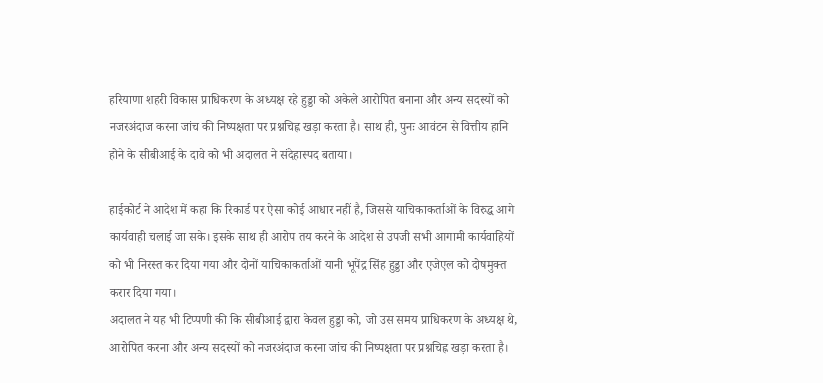हरियाणा शहरी विकास प्राधिकरण के अध्यक्ष रहे हुड्डा को अकेले आरोपित बनाना और अन्य सदस्यों को नजरअंदाज करना जांच की निष्पक्षता पर प्रश्नचिह्न खड़ा करता है। साथ ही, पुनः आवंटन से वित्तीय हानि होने के सीबीआई के दावे को भी अदालत ने संदेहास्पद बताया।

हाईकोर्ट ने आदेश में कहा कि रिकार्ड पर ऐसा कोई आधार नहीं है, जिससे याचिकाकर्ताओं के विरुद्ध आगे कार्यवाही चलाई जा सके। इसके साथ ही आरोप तय करने के आदेश से उपजी सभी आगामी कार्यवाहियों को भी निरस्त कर दिया गया और दोनों याचिकाकर्ताओं यानी भूपेंद्र सिंह हुड्डा और एजेएल को दोषमुक्त करार दिया गया।
अदालत ने यह भी टिप्पणी की कि सीबीआई द्वारा केवल हुड्डा को, जो उस समय प्राधिकरण के अध्यक्ष थे, आरोपित करना और अन्य सदस्यों को नजरअंदाज करना जांच की निष्पक्षता पर प्रश्नचिह्न खड़ा करता है।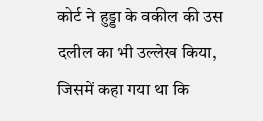कोर्ट ने हुड्डा के वकील की उस दलील का भी उल्लेख किया, जिसमें कहा गया था कि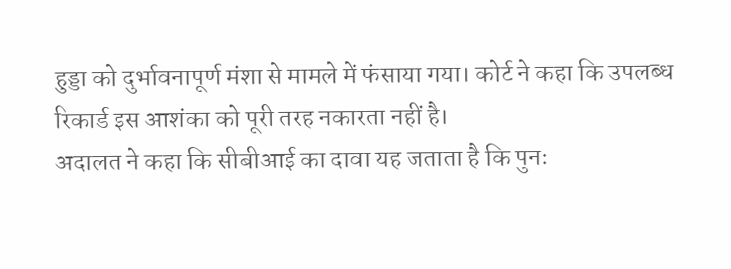हुड्डा को दुर्भावनापूर्ण मंशा से मामले में फंसाया गया। कोर्ट ने कहा कि उपलब्ध रिकार्ड इस आशंका को पूरी तरह नकारता नहीं है।
अदालत ने कहा कि सीबीआई का दावा यह जताता है कि पुनः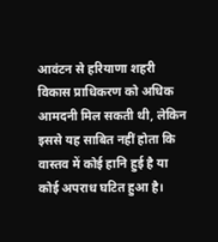आवंटन से हरियाणा शहरी विकास प्राधिकरण को अधिक आमदनी मिल सकती थी, लेकिन इससे यह साबित नहीं होता कि वास्तव में कोई हानि हुई है या कोई अपराध घटित हुआ है।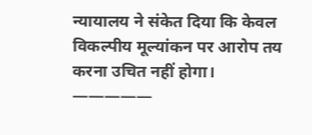न्यायालय ने संकेत दिया कि केवल विकल्पीय मूल्यांकन पर आरोप तय करना उचित नहीं होगा।
—————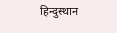हिन्दुस्थान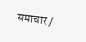समाचार /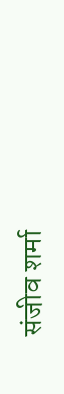संजीव शर्मा